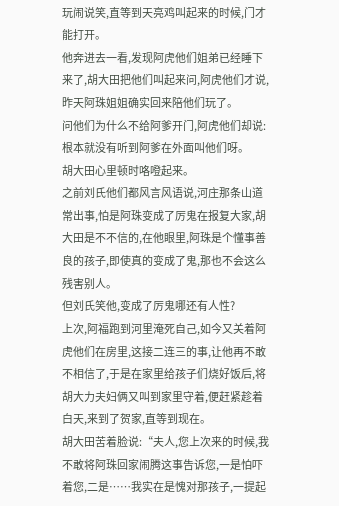玩闹说笑,直等到天亮鸡叫起来的时候,门才能打开。
他奔进去一看,发现阿虎他们姐弟已经睡下来了,胡大田把他们叫起来问,阿虎他们才说,昨天阿珠姐姐确实回来陪他们玩了。
问他们为什么不给阿爹开门,阿虎他们却说:
根本就没有听到阿爹在外面叫他们呀。
胡大田心里顿时咯噔起来。
之前刘氏他们都风言风语说,河庄那条山道常出事,怕是阿珠变成了厉鬼在报复大家,胡大田是不不信的,在他眼里,阿珠是个懂事善良的孩子,即使真的变成了鬼,那也不会这么残害别人。
但刘氏笑他,变成了厉鬼哪还有人性?
上次,阿福跑到河里淹死自己,如今又关着阿虎他们在房里,这接二连三的事,让他再不敢不相信了,于是在家里给孩子们烧好饭后,将胡大力夫妇俩又叫到家里守着,便赶紧趁着白天,来到了贺家,直等到现在。
胡大田苦着脸说:“夫人,您上次来的时候,我不敢将阿珠回家闹腾这事告诉您,一是怕吓着您,二是……我实在是愧对那孩子,一提起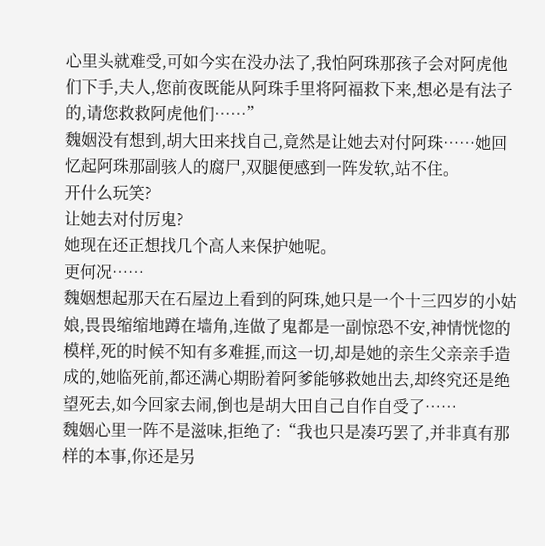心里头就难受,可如今实在没办法了,我怕阿珠那孩子会对阿虎他们下手,夫人,您前夜既能从阿珠手里将阿福救下来,想必是有法子的,请您救救阿虎他们……”
魏姻没有想到,胡大田来找自己,竟然是让她去对付阿珠……她回忆起阿珠那副骇人的腐尸,双腿便感到一阵发软,站不住。
开什么玩笑?
让她去对付厉鬼?
她现在还正想找几个高人来保护她呢。
更何况……
魏姻想起那天在石屋边上看到的阿珠,她只是一个十三四岁的小姑娘,畏畏缩缩地蹲在墙角,连做了鬼都是一副惊恐不安,神情恍惚的模样,死的时候不知有多难捱,而这一切,却是她的亲生父亲亲手造成的,她临死前,都还满心期盼着阿爹能够救她出去,却终究还是绝望死去,如今回家去闹,倒也是胡大田自己自作自受了……
魏姻心里一阵不是滋味,拒绝了:“我也只是凑巧罢了,并非真有那样的本事,你还是另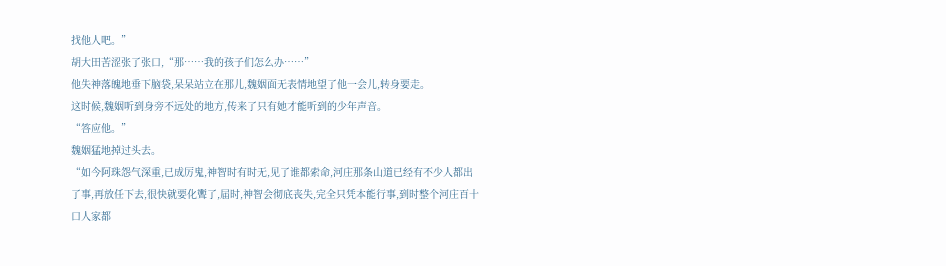找他人吧。”
胡大田苦涩张了张口,“那……我的孩子们怎么办……”
他失神落魄地垂下脑袋,呆呆站立在那儿,魏姻面无表情地望了他一会儿,转身要走。
这时候,魏姻听到身旁不远处的地方,传来了只有她才能听到的少年声音。
“答应他。”
魏姻猛地掉过头去。
“如今阿珠怨气深重,已成厉鬼,神智时有时无,见了谁都索命,河庄那条山道已经有不少人都出了事,再放任下去,很快就要化聻了,届时,神智会彻底丧失,完全只凭本能行事,到时整个河庄百十口人家都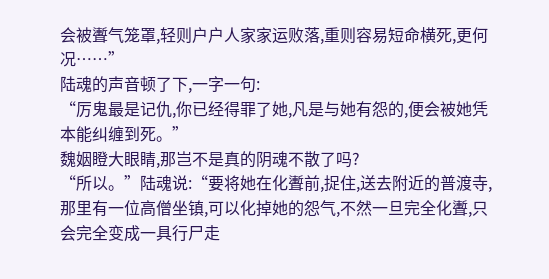会被聻气笼罩,轻则户户人家家运败落,重则容易短命横死,更何况……”
陆魂的声音顿了下,一字一句:
“厉鬼最是记仇,你已经得罪了她,凡是与她有怨的,便会被她凭本能纠缠到死。”
魏姻瞪大眼睛,那岂不是真的阴魂不散了吗?
“所以。”陆魂说:“要将她在化聻前,捉住,送去附近的普渡寺,那里有一位高僧坐镇,可以化掉她的怨气,不然一旦完全化聻,只会完全变成一具行尸走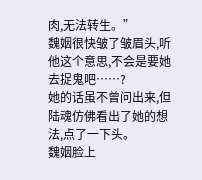肉,无法转生。”
魏姻很快皱了皱眉头,听他这个意思,不会是要她去捉鬼吧……?
她的话虽不曾问出来,但陆魂仿佛看出了她的想法,点了一下头。
魏姻脸上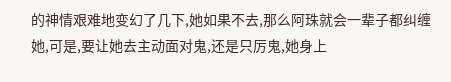的神情艰难地变幻了几下,她如果不去,那么阿珠就会一辈子都纠缠她,可是,要让她去主动面对鬼,还是只厉鬼,她身上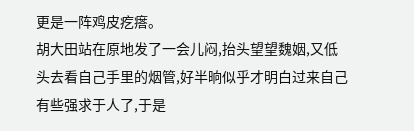更是一阵鸡皮疙瘩。
胡大田站在原地发了一会儿闷,抬头望望魏姻,又低头去看自己手里的烟管,好半晌似乎才明白过来自己有些强求于人了,于是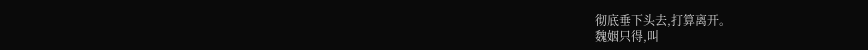彻底垂下头去,打算离开。
魏姻只得,叫